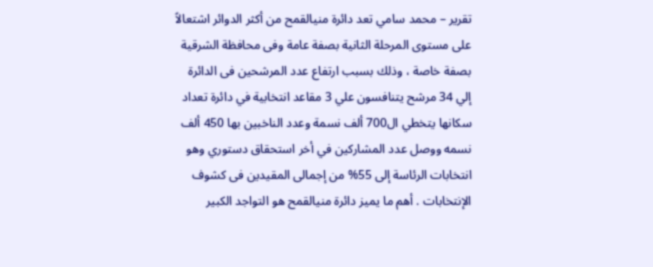تقرير – محمد سامي تعد دائرة منيالقمح من أكثر الدوائر اشتعالاً على مستوى المرحلة الثانية بصفة عامة وفى محافظة الشرقية بصفة خاصة ، وذلك بسبب ارتفاع عدد المرشحين فى الدائرة إلي 34 مرشح يتنافسون علي 3 مقاعد انتخابية في دائرة تعداد سكانها يتخطي ال700 ألف نسمة وعدد الناخبين بها 450 ألف نسمه ووصل عدد المشاركين في أخر استحقاق دستوري وهو انتخابات الرئاسة إلى 55% من إجمالى المقيدين فى كشوف الإنتخابات . أهم ما يميز دائرة منيالقمح هو التواجد الكبير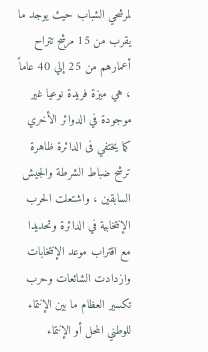لمرشحي الشباب حيث يوجد ما يقرب من 15 مرشح تتراح أعمارهم من 25 إلي 40 عاماً ، هي ميزة فريدة نوعيا غير موجودة في الدوائر الأخري كما يختفي فى الدائرة ظاهرة ترشح ضباط الشرطة والجيش السابقين ، واشتعلت الحرب الإنتخابية في الدائرة وتحديدا مع اقتراب موعد الإنتخابات وازدادت الشائعات وحرب تكسير العظام ما بين الإنتماء للوطني المحل أو الإنتماء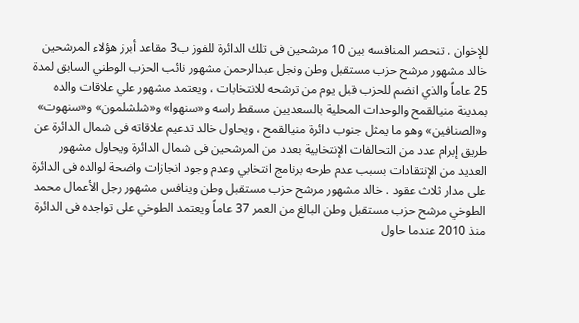للإخوان . تنحصر المنافسه بين 10 مرشحين فى تلك الدائرة للفوز ب3 مقاعد أبرز هؤلاء المرشحين خالد مشهور مرشح حزب مستقبل وطن ونجل عبدالرحمن مشهور نائب الحزب الوطني السابق لمدة 25 عاماً والذي انضم للحزب قبل يوم من ترشحه للانتخابات ، ويعتمد مشهور علي علاقات والده بمدينة منيالقمح والوحدات المحلية بالسعديين مسقط راسه و«سنهوا» و«شلشلمون» و«سنهوت» و«الصنافين» وهو ما يمثل جنوب دائرة منيالقمح ، ويحاول خالد تدعيم علاقاته فى شمال الدائرة عن طريق إبرام عدد من التحالفات الإنتخابية بعدد من المرشحين فى شمال الدائرة ويحاول مشهور العديد من الإنتقادات بسبب عدم طرحه برنامج انتخابي وعدم وجود انجازات واضحة لوالده فى الدائرة على مدار ثلاث عقود . خالد مشهور مرشح حزب مستقبل وطن وينافس مشهور رجل الأعمال محمد الطوخي مرشح حزب مستقبل وطن البالغ من العمر 37 عاماً ويعتمد الطوخي على تواجده فى الدائرة منذ 2010 عندما حاول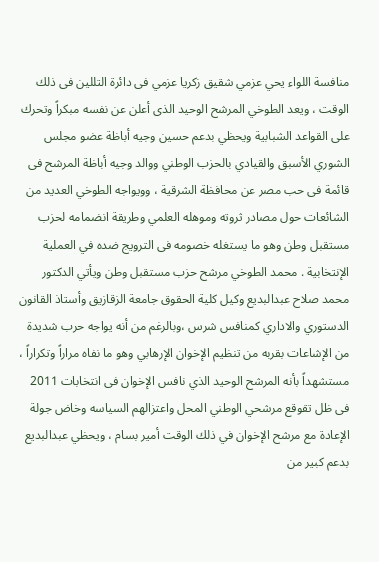منافسة اللواء يحي عزمي شقيق زكريا عزمي فى دائرة التللين فى ذلك الوقت ، ويعد الطوخي المرشح الوحيد الذى أعلن عن نفسه مبكراً وتحرك على القواعد الشبابية ويحظي بدعم حسين وجيه أباظة عضو مجلس الشوري الأسبق والقيادي بالحزب الوطني ووالد وجيه أباظة المرشح فى قائمة فى حب مصر عن محافظة الشرقية ، وويواجه الطوخي العديد من الشائعات حول مصادر ثروته وموهله العلمي وطريقة انضمامه لحزب مستقبل وطن وهو ما يستغله خصومه فى الترويج ضده في العملية الإنتخابية . محمد الطوخي مرشح حزب مستقبل وطن ويأتي الدكتور محمد صلاح عبدالبديع وكيل كلية الحقوق جامعة الزقازيق وأستاذ القانون الدستوري والاداري كمنافس شرس ،وبالرغم من أنه يواجه حرب شديدة من الإشاعات بقربه من تنظيم الإخوان الإرهابي وهو ما نفاه مراراً وتكراراً ، مستشهداً بأنه المرشح الوحيد الذي نافس الإخوان فى انتخابات 2011 فى ظل تقوقع مرشحي الوطني المحل واعتزالهم السياسه وخاض جولة الإعادة مع مرشح الإخوان في ذلك الوقت أمير بسام ، ويحظي عبدالبديع بدعم كبير من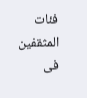فئات المثقفين فى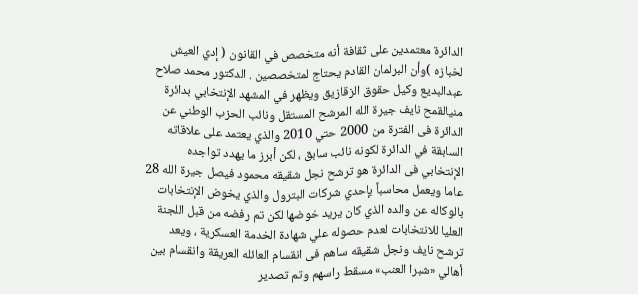الدائرة معتمدين على ثقافة أنه متخصص في القانون ( إدي العيش لخبازه )وأن البرلمان القادم يحتاج لمتخصصين . الدكتور محمد صلاح عبدالبديع وكيل حقوق الزقازيق ويظهر في المشهد الإنتخابي بدائرة منيالقمح نايف جيرة الله المرشح المستقل ونائب الحزب الوطني عن الدائرة فى الفترة من 2000 حتي 2010 والذي يعتمد على علاقاته السابقة في الدائرة لكونه نائب سابق ، لكن أبرز ما يهدد تواجده الإنتخابي فى الدائرة هو ترشح نجل شقيقه محمود فيصل جيرة الله 28 عاما ويعمل محاسباً بإحدي شركات البترول والذي يخوض الإنتخابات بالوكاله عن والده الذي كان يريد خوضها لكن تم رفضه من قبل اللجنة العليا للانتخابات لعدم حصوله علي شهادة الخدمة العسكرية ، ويعد ترشح نايف ونجل شقيقه ساهم فى انقسام العائله العريقة وانقسام بين أهالي «شبرا العنب» مسقط راسهم وتم تصدير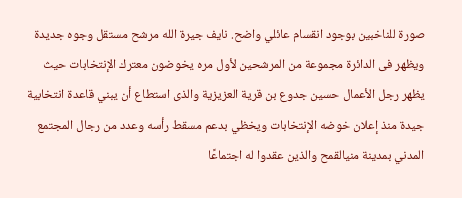صورة للناخبين بوجود انقسام عائلي واضح. نايف جيرة الله مرشح مستقل وجوه جديدة ويظهر فى الدائرة مجموعة من المرشحين لأول مره يخوضون معترك الإنتخابات حيث يظهر رجل الأعمال حسين جدوع بن قرية العزيزية والذى استطاع أن يبني قاعدة انتخابية جيدة منذ إعلان خوضه الإنتخابات ويخظي بدعم مسقط رأسه وعدد من رجال المجتمع المدني بمدينة منيالقمح والذين عقدوا له اجتماعًا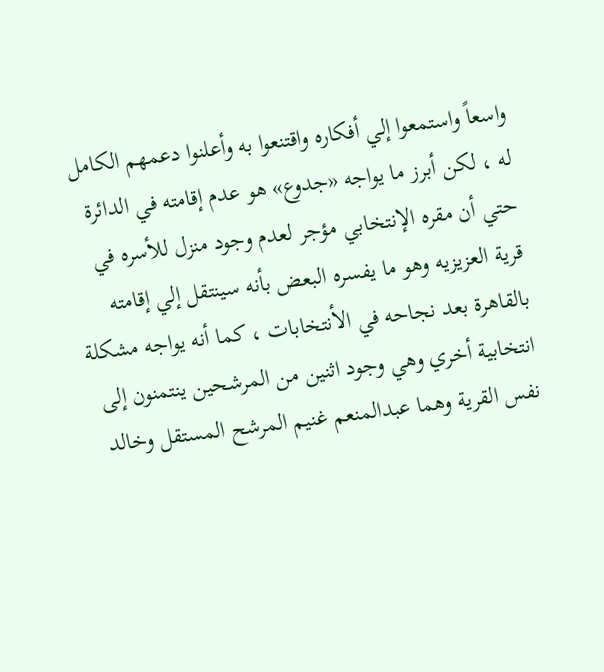واسعاً واستمعوا إلي أفكاره واقتنعوا به وأعلنوا دعمهم الكامل له ، لكن أبرز ما يواجه «جدوع» هو عدم إقامته في الدائرة حتي أن مقره الإنتخابي مؤجر لعدم وجود منزل للأسره في قرية العزيزيه وهو ما يفسره البعض بأنه سينتقل إلي إقامته بالقاهرة بعد نجاحه في الأنتخابات ، كما أنه يواجه مشكلة انتخابية أخري وهي وجود اثنين من المرشحين ينتمنون إلى نفس القرية وهما عبدالمنعم غنيم المرشح المستقل وخالد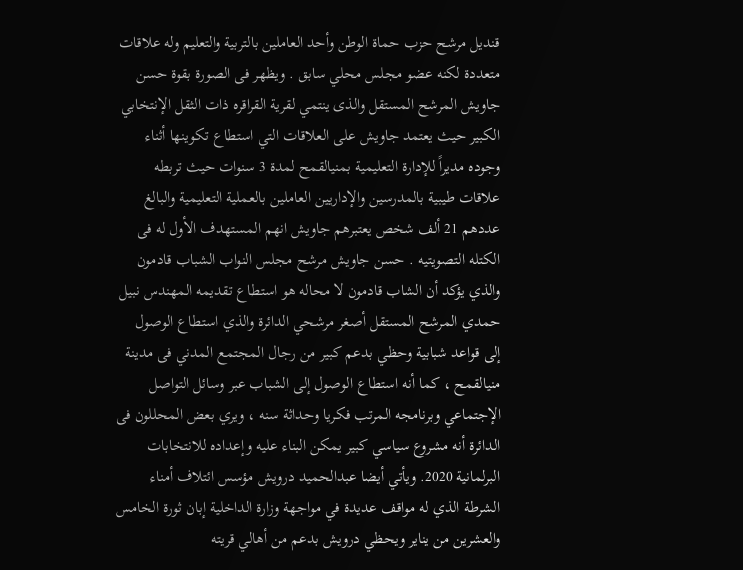قنديل مرشح حزب حماة الوطن وأحد العاملين بالتربية والتعليم وله علاقات متعددة لكنه عضو مجلس محلي سابق . ويظهر فى الصورة بقوة حسن جاويش المرشح المستقل والذى ينتمي لقرية القراقره ذات الثقل الإنتخابي الكبير حيث يعتمد جاويش على العلاقات التي استطاع تكوينها أثناء وجوده مديراً للإدارة التعليمية بمنيالقمح لمدة 3 سنوات حيث تربطه علاقات طيبية بالمدرسين والإداريين العاملين بالعملية التعليمية والبالغ عددهم 21 ألف شخص يعتبرهم جاويش انهم المستهدف الأول له فى الكتله التصويتيه . حسن جاويش مرشح مجلس النواب الشباب قادمون والذي يؤكد أن الشاب قادمون لا محاله هو استطاع تقديمه المهندس نبيل حمدي المرشح المستقل أصغر مرشحي الدائرة والذي استطاع الوصول إلى قواعد شبابية وحظي بدعم كبير من رجال المجتمع المدني فى مدينة منيالقمح ، كما أنه استطاع الوصول إلى الشباب عبر وسائل التواصل الإجتماعي وبرنامجه المرتب فكريا وحداثة سنه ، ويري بعض المحللون فى الدائرة أنه مشروع سياسي كبير يمكن البناء عليه وإعداده للانتخابات البرلمانية 2020. ويأتي أيضا عبدالحميد درويش مؤسس ائتلاف أمناء الشرطة الذي له مواقف عديدة في مواجهة وزارة الداخلية إبان ثورة الخامس والعشرين من يناير ويحظي درويش بدعم من أهالي قريته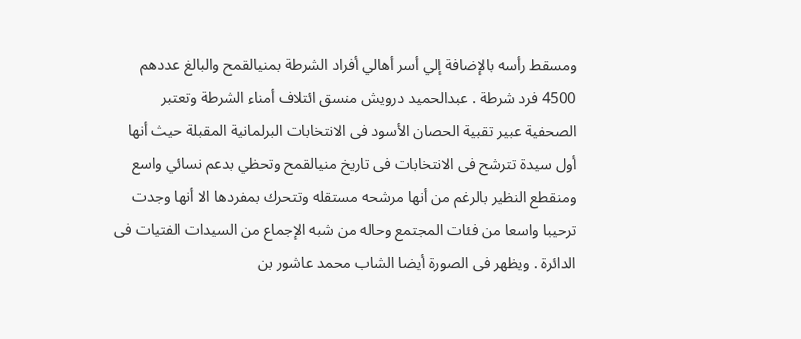ومسقط رأسه بالإضافة إلي أسر أهالي أفراد الشرطة بمنيالقمح والبالغ عددهم 4500 فرد شرطة . عبدالحميد درويش منسق ائتلاف أمناء الشرطة وتعتبر الصحفية عبير تقبية الحصان الأسود فى الانتخابات البرلمانية المقبلة حيث أنها أول سيدة تترشح فى الانتخابات فى تاريخ منيالقمح وتحظي بدعم نسائي واسع ومنقطع النظير بالرغم من أنها مرشحه مستقله وتتحرك بمفردها الا أنها وجدت ترحيبا واسعا من فئات المجتمع وحاله من شبه الإجماع من السيدات الفتيات فى الدائرة . ويظهر فى الصورة أيضا الشاب محمد عاشور بن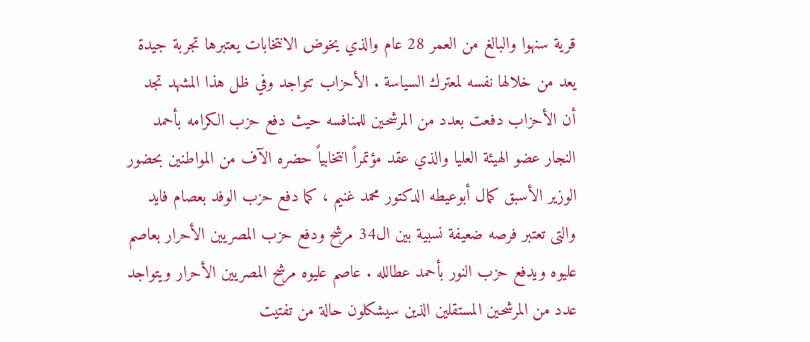قرية سنهوا والبالغ من العمر 28 عام والذي يخوض الانتخابات يعتبرها تجربة جيدة يعد من خلالها نفسه لمعترك السياسة . الأحزاب تتواجد وفي ظل هذا المشهد تجد أن الأحزاب دفعت بعدد من المرشحين للمنافسه حيث دفع حزب الكرامه بأحمد النجار عضو الهيئة العليا والذي عقد مؤتمراً انتخابياً حضره الآف من المواطنين بحضور الوزير الأسبق كمال أبوعيطه الدكتور محمد غنيم ، كما دفع حزب الوفد بعصام فايد والتى تعتبر فرصه ضعيفة نسبية بين ال34 مرشح ودفع حزب المصريين الأحرار بعاصم عليوه ويدفع حزب النور بأحمد عطالله . عاصم عليوه مرشح المصريين الأحرار ويتواجد عدد من المرشحين المستقلين الذين سيشكلون حالة من تفتيت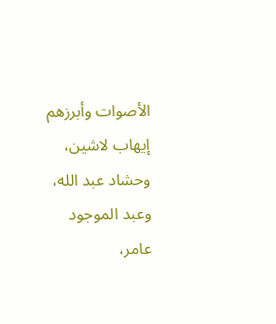الأصوات وأبرزهم إيهاب لاشين، وحشاد عبد الله، وعبد الموجود عامر،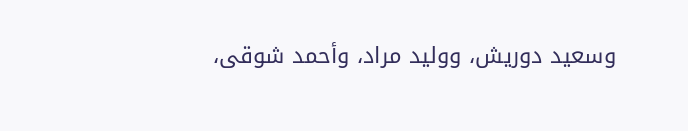وسعيد دوريش، ووليد مراد، وأحمد شوقى،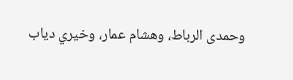وحمدى الرباط، وهشام عمار، وخيري دياب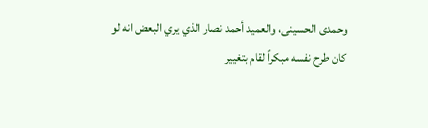وحمدى الحسينى، والعميد أحمد نصار الذي يري البعض انه لو كان طرح نفسه مبكراً لقام بتغيير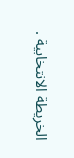الخريطة الانتخابية .